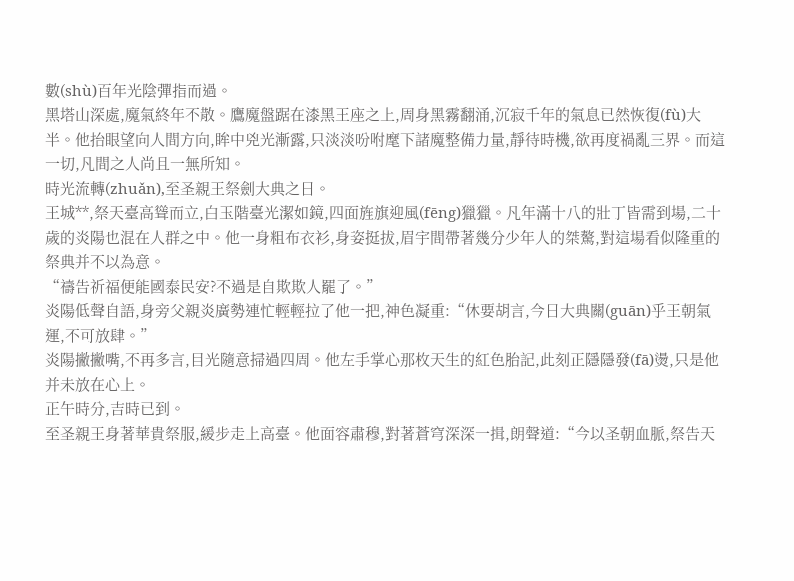數(shù)百年光陰彈指而過。
黑塔山深處,魔氣終年不散。鷹魔盤踞在漆黑王座之上,周身黑霧翻涌,沉寂千年的氣息已然恢復(fù)大半。他抬眼望向人間方向,眸中兇光漸露,只淡淡吩咐麾下諸魔整備力量,靜待時機,欲再度禍亂三界。而這一切,凡間之人尚且一無所知。
時光流轉(zhuǎn),至圣親王祭劍大典之日。
王城**,祭天臺高聳而立,白玉階臺光潔如鏡,四面旌旗迎風(fēng)獵獵。凡年滿十八的壯丁皆需到場,二十歲的炎陽也混在人群之中。他一身粗布衣衫,身姿挺拔,眉宇間帶著幾分少年人的桀驁,對這場看似隆重的祭典并不以為意。
“禱告祈福便能國泰民安?不過是自欺欺人罷了。”
炎陽低聲自語,身旁父親炎廣勢連忙輕輕拉了他一把,神色凝重:“休要胡言,今日大典關(guān)乎王朝氣運,不可放肆。”
炎陽撇撇嘴,不再多言,目光隨意掃過四周。他左手掌心那枚天生的紅色胎記,此刻正隱隱發(fā)燙,只是他并未放在心上。
正午時分,吉時已到。
至圣親王身著華貴祭服,緩步走上高臺。他面容肅穆,對著蒼穹深深一揖,朗聲道:“今以圣朝血脈,祭告天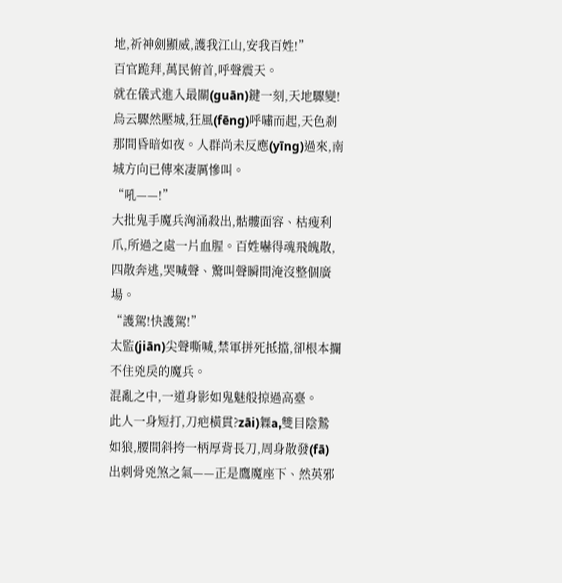地,祈神劍顯威,護我江山,安我百姓!”
百官跪拜,萬民俯首,呼聲震天。
就在儀式進入最關(guān)鍵一刻,天地驟變!
烏云驟然壓城,狂風(fēng)呼嘯而起,天色剎那間昏暗如夜。人群尚未反應(yīng)過來,南城方向已傳來凄厲慘叫。
“吼——!”
大批鬼手魔兵洶涌殺出,骷髏面容、枯瘦利爪,所過之處一片血腥。百姓嚇得魂飛魄散,四散奔逃,哭喊聲、驚叫聲瞬間淹沒整個廣場。
“護駕!快護駕!”
太監(jiān)尖聲嘶喊,禁軍拼死抵擋,卻根本攔不住兇戾的魔兵。
混亂之中,一道身影如鬼魅般掠過高臺。
此人一身短打,刀疤橫貫?zāi)橆a,雙目陰鷙如狼,腰間斜挎一柄厚背長刀,周身散發(fā)出刺骨兇煞之氣——正是鷹魔座下、然英邪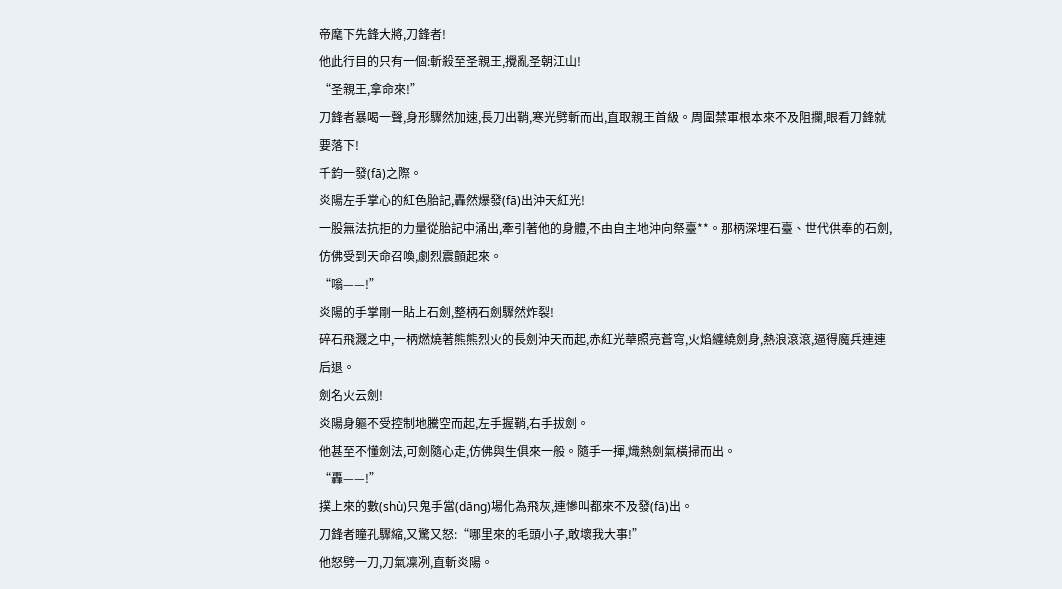帝麾下先鋒大將,刀鋒者!
他此行目的只有一個:斬殺至圣親王,攪亂圣朝江山!
“圣親王,拿命來!”
刀鋒者暴喝一聲,身形驟然加速,長刀出鞘,寒光劈斬而出,直取親王首級。周圍禁軍根本來不及阻攔,眼看刀鋒就要落下!
千鈞一發(fā)之際。
炎陽左手掌心的紅色胎記,轟然爆發(fā)出沖天紅光!
一股無法抗拒的力量從胎記中涌出,牽引著他的身體,不由自主地沖向祭臺**。那柄深埋石臺、世代供奉的石劍,仿佛受到天命召喚,劇烈震顫起來。
“嗡——!”
炎陽的手掌剛一貼上石劍,整柄石劍驟然炸裂!
碎石飛濺之中,一柄燃燒著熊熊烈火的長劍沖天而起,赤紅光華照亮蒼穹,火焰纏繞劍身,熱浪滾滾,逼得魔兵連連后退。
劍名火云劍!
炎陽身軀不受控制地騰空而起,左手握鞘,右手拔劍。
他甚至不懂劍法,可劍隨心走,仿佛與生俱來一般。隨手一揮,熾熱劍氣橫掃而出。
“轟——!”
撲上來的數(shù)只鬼手當(dāng)場化為飛灰,連慘叫都來不及發(fā)出。
刀鋒者瞳孔驟縮,又驚又怒:“哪里來的毛頭小子,敢壞我大事!”
他怒劈一刀,刀氣凜冽,直斬炎陽。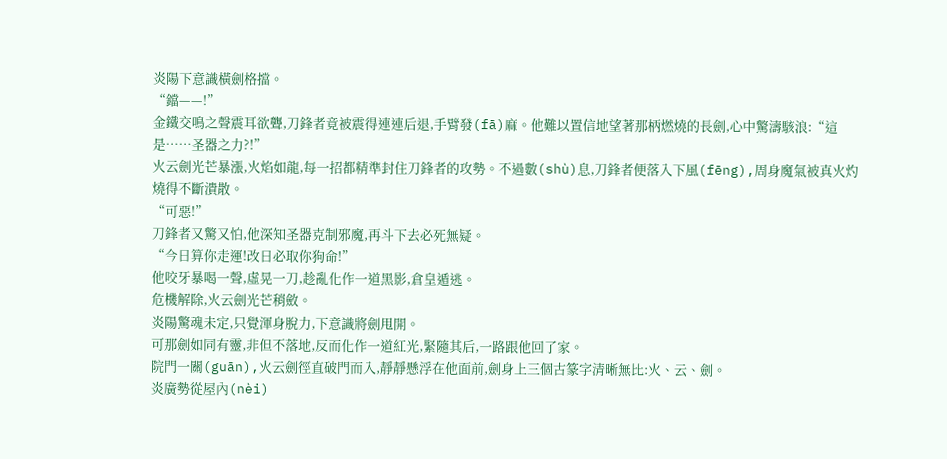炎陽下意識橫劍格擋。
“鐺——!”
金鐵交鳴之聲震耳欲聾,刀鋒者竟被震得連連后退,手臂發(fā)麻。他難以置信地望著那柄燃燒的長劍,心中驚濤駭浪:“這是……圣器之力?!”
火云劍光芒暴漲,火焰如龍,每一招都精準封住刀鋒者的攻勢。不過數(shù)息,刀鋒者便落入下風(fēng),周身魔氣被真火灼燒得不斷潰散。
“可惡!”
刀鋒者又驚又怕,他深知圣器克制邪魔,再斗下去必死無疑。
“今日算你走運!改日必取你狗命!”
他咬牙暴喝一聲,虛晃一刀,趁亂化作一道黑影,倉皇遁逃。
危機解除,火云劍光芒稍斂。
炎陽驚魂未定,只覺渾身脫力,下意識將劍甩開。
可那劍如同有靈,非但不落地,反而化作一道紅光,緊隨其后,一路跟他回了家。
院門一關(guān),火云劍徑直破門而入,靜靜懸浮在他面前,劍身上三個古篆字清晰無比:火、云、劍。
炎廣勢從屋內(nèi)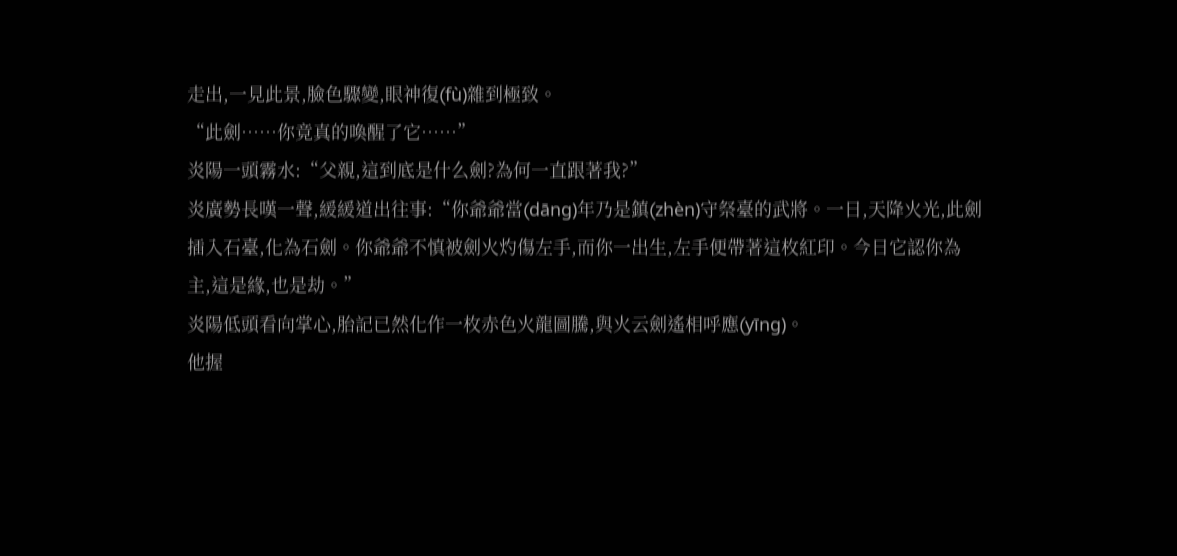走出,一見此景,臉色驟變,眼神復(fù)雜到極致。
“此劍……你竟真的喚醒了它……”
炎陽一頭霧水:“父親,這到底是什么劍?為何一直跟著我?”
炎廣勢長嘆一聲,緩緩道出往事:“你爺爺當(dāng)年乃是鎮(zhèn)守祭臺的武將。一日,天降火光,此劍插入石臺,化為石劍。你爺爺不慎被劍火灼傷左手,而你一出生,左手便帶著這枚紅印。今日它認你為主,這是緣,也是劫。”
炎陽低頭看向掌心,胎記已然化作一枚赤色火龍圖騰,與火云劍遙相呼應(yīng)。
他握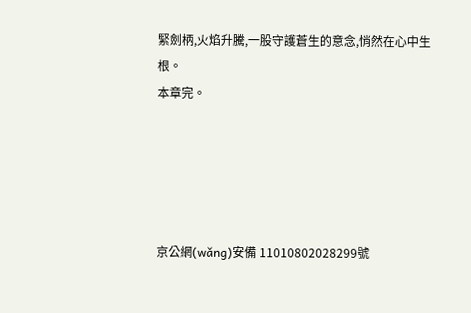緊劍柄,火焰升騰,一股守護蒼生的意念,悄然在心中生根。
本章完。





京公網(wǎng)安備 11010802028299號